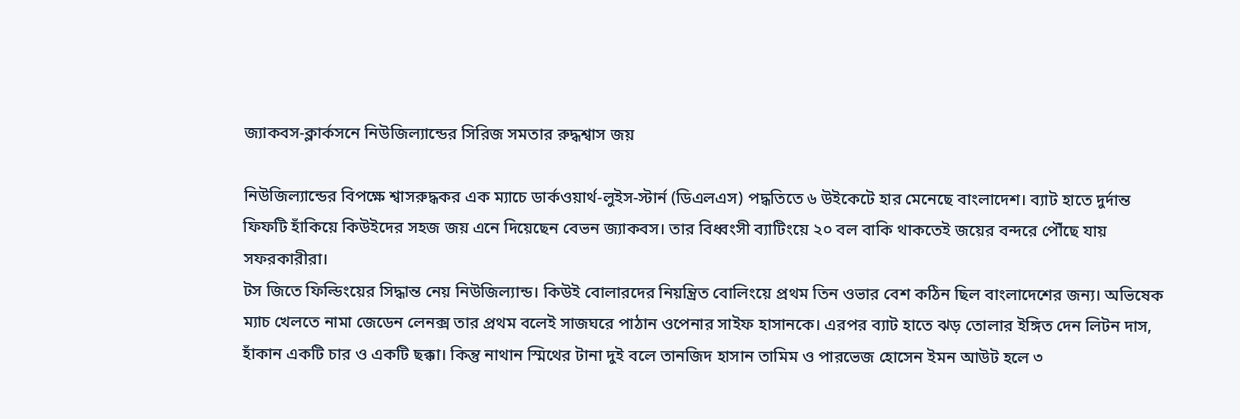জ্যাকবস-ক্লার্কসনে নিউজিল্যান্ডের সিরিজ সমতার রুদ্ধশ্বাস জয়

নিউজিল্যান্ডের বিপক্ষে শ্বাসরুদ্ধকর এক ম্যাচে ডার্কওয়ার্থ-লুইস-স্টার্ন (ডিএলএস) পদ্ধতিতে ৬ উইকেটে হার মেনেছে বাংলাদেশ। ব্যাট হাতে দুর্দান্ত ফিফটি হাঁকিয়ে কিউইদের সহজ জয় এনে দিয়েছেন বেভন জ্যাকবস। তার বিধ্বংসী ব্যাটিংয়ে ২০ বল বাকি থাকতেই জয়ের বন্দরে পৌঁছে যায় সফরকারীরা।
টস জিতে ফিল্ডিংয়ের সিদ্ধান্ত নেয় নিউজিল্যান্ড। কিউই বোলারদের নিয়ন্ত্রিত বোলিংয়ে প্রথম তিন ওভার বেশ কঠিন ছিল বাংলাদেশের জন্য। অভিষেক ম্যাচ খেলতে নামা জেডেন লেনক্স তার প্রথম বলেই সাজঘরে পাঠান ওপেনার সাইফ হাসানকে। এরপর ব্যাট হাতে ঝড় তোলার ইঙ্গিত দেন লিটন দাস, হাঁকান একটি চার ও একটি ছক্কা। কিন্তু নাথান স্মিথের টানা দুই বলে তানজিদ হাসান তামিম ও পারভেজ হোসেন ইমন আউট হলে ৩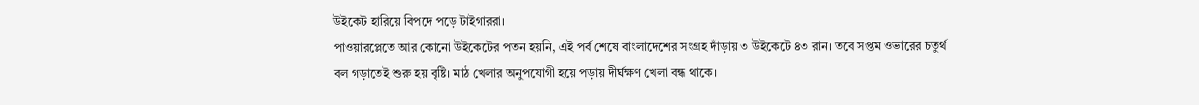উইকেট হারিয়ে বিপদে পড়ে টাইগাররা।
পাওয়ারপ্লেতে আর কোনো উইকেটের পতন হয়নি, এই পর্ব শেষে বাংলাদেশের সংগ্রহ দাঁড়ায় ৩ উইকেটে ৪৩ রান। তবে সপ্তম ওভারের চতুর্থ বল গড়াতেই শুরু হয় বৃষ্টি। মাঠ খেলার অনুপযোগী হয়ে পড়ায় দীর্ঘক্ষণ খেলা বন্ধ থাকে।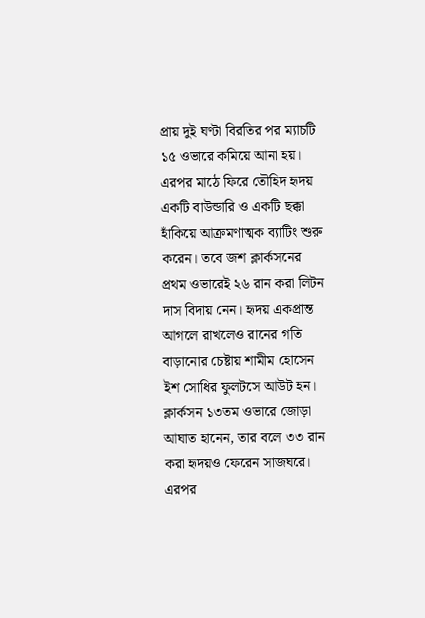প্রায় দুই ঘণ্টা বিরতির পর ম্যাচটি ১৫ ওভারে কমিয়ে আনা হয়। এরপর মাঠে ফিরে তৌহিদ হৃদয় একটি বাউন্ডারি ও একটি ছক্কা হাঁকিয়ে আক্রমণাত্মক ব্যাটিং শুরু করেন। তবে জশ ক্লার্কসনের প্রথম ওভারেই ২৬ রান করা লিটন দাস বিদায় নেন। হৃদয় একপ্রান্ত আগলে রাখলেও রানের গতি বাড়ানোর চেষ্টায় শামীম হোসেন ইশ সোধির ফুলটসে আউট হন। ক্লার্কসন ১৩তম ওভারে জোড়া আঘাত হানেন, তার বলে ৩৩ রান করা হৃদয়ও ফেরেন সাজঘরে।
এরপর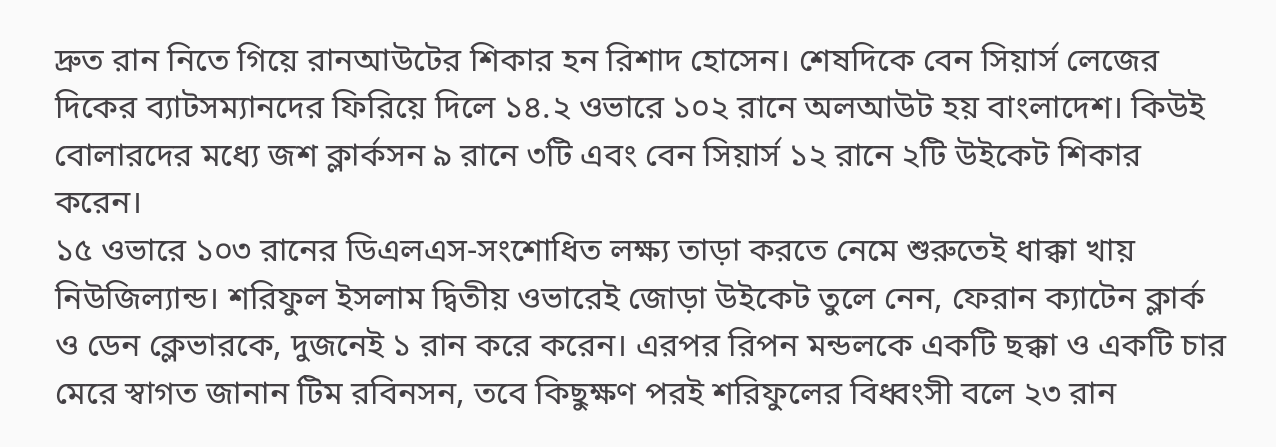দ্রুত রান নিতে গিয়ে রানআউটের শিকার হন রিশাদ হোসেন। শেষদিকে বেন সিয়ার্স লেজের দিকের ব্যাটসম্যানদের ফিরিয়ে দিলে ১৪.২ ওভারে ১০২ রানে অলআউট হয় বাংলাদেশ। কিউই বোলারদের মধ্যে জশ ক্লার্কসন ৯ রানে ৩টি এবং বেন সিয়ার্স ১২ রানে ২টি উইকেট শিকার করেন।
১৫ ওভারে ১০৩ রানের ডিএলএস-সংশোধিত লক্ষ্য তাড়া করতে নেমে শুরুতেই ধাক্কা খায় নিউজিল্যান্ড। শরিফুল ইসলাম দ্বিতীয় ওভারেই জোড়া উইকেট তুলে নেন, ফেরান ক্যাটেন ক্লার্ক ও ডেন ক্লেভারকে, দুজনেই ১ রান করে করেন। এরপর রিপন মন্ডলকে একটি ছক্কা ও একটি চার মেরে স্বাগত জানান টিম রবিনসন, তবে কিছুক্ষণ পরই শরিফুলের বিধ্বংসী বলে ২৩ রান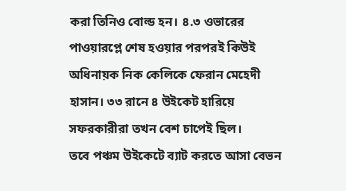করা তিনিও বোল্ড হন। ৪.৩ ওভারের পাওয়ারপ্লে শেষ হওয়ার পরপরই কিউই অধিনায়ক নিক কেলিকে ফেরান মেহেদী হাসান। ৩৩ রানে ৪ উইকেট হারিয়ে সফরকারীরা তখন বেশ চাপেই ছিল।
তবে পঞ্চম উইকেটে ব্যাট করতে আসা বেভন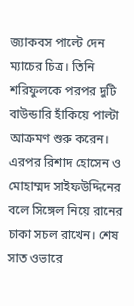জ্যাকবস পাল্টে দেন ম্যাচের চিত্র। তিনি শরিফুলকে পরপর দুটি বাউন্ডারি হাঁকিয়ে পাল্টা আক্রমণ শুরু করেন। এরপর রিশাদ হোসেন ও মোহাম্মদ সাইফউদ্দিনের বলে সিঙ্গেল নিয়ে রানের চাকা সচল রাখেন। শেষ সাত ওভারে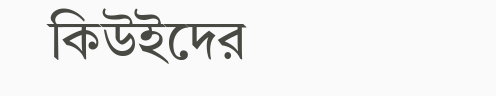কিউইদের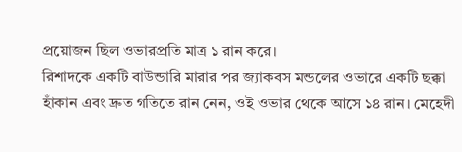প্রয়োজন ছিল ওভারপ্রতি মাত্র ১ রান করে।
রিশাদকে একটি বাউন্ডারি মারার পর জ্যাকবস মন্ডলের ওভারে একটি ছক্কা হাঁকান এবং দ্রুত গতিতে রান নেন, ওই ওভার থেকে আসে ১৪ রান। মেহেদী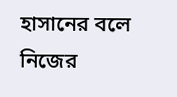হাসানের বলে নিজের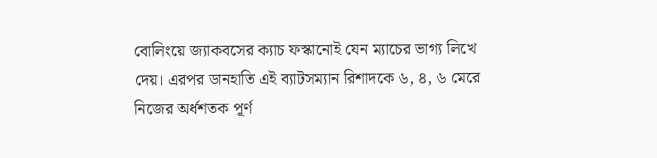বোলিংয়ে জ্যাকবসের ক্যাচ ফস্কানোই যেন ম্যাচের ভাগ্য লিখে দেয়। এরপর ডানহাতি এই ব্যাটসম্যান রিশাদকে ৬, ৪, ৬ মেরে নিজের অর্ধশতক পূর্ণ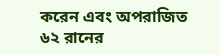করেন এবং অপরাজিত ৬২ রানের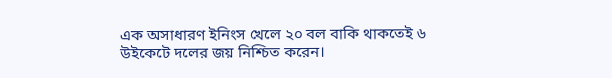এক অসাধারণ ইনিংস খেলে ২০ বল বাকি থাকতেই ৬ উইকেটে দলের জয় নিশ্চিত করেন।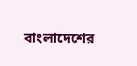বাংলাদেশের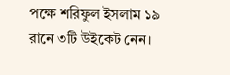পক্ষে শরিফুল ইসলাম ১৯ রানে ৩টি উইকেট নেন।